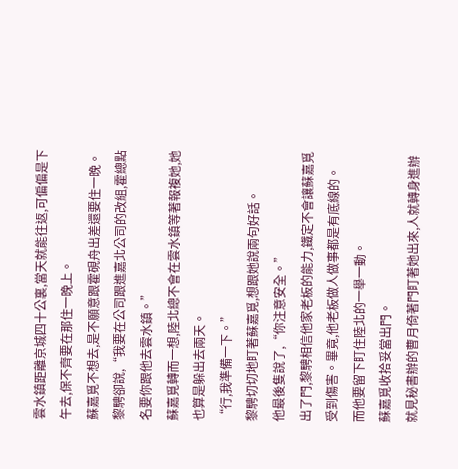雲水鎮距離京城四十公裏,當天就能往返,可偏偏是下午去,保不齊要在那住一晚上。
蘇嘉覓不想去,是不願意跟霍硯舟出差還要住一晚。
黎騁卻說,“我要在公司跟進嘉北公司的改組,霍總點名要你跟他去雲水鎮。”
蘇嘉覓轉而一想,陸北總不會在雲水鎮等著報複她,她也算是躲出去兩天。
“行,我準備一下。”
黎騁切切地盯著蘇嘉覓,想跟她說兩句好話。
他最後隻說了,“你注意安全。”
出了門,黎騁相信他家老板的能力,鐵定不會讓蘇嘉覓受到傷害。畢竟,他老板做人做事都是有底線的。
而他要留下盯住陸北的一舉一動。
蘇嘉覓收拾妥當出門。
就見秘書辦的曹月倚著門盯著她出來,人就轉身進辦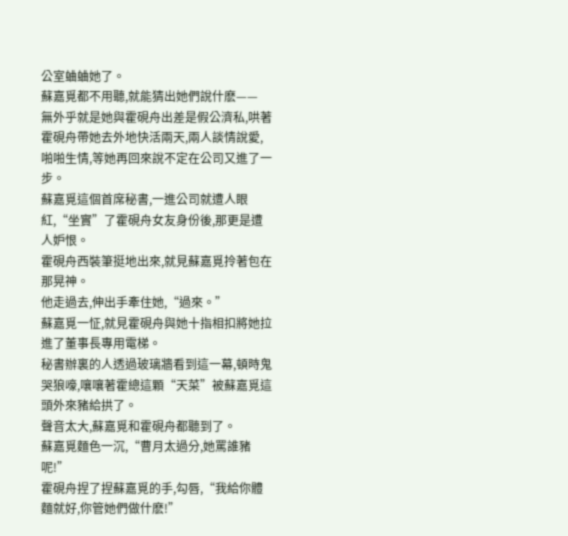公室蛐蛐她了。
蘇嘉覓都不用聽,就能猜出她們說什麽——
無外乎就是她與霍硯舟出差是假公濟私,哄著霍硯舟帶她去外地快活兩天,兩人談情說愛,啪啪生情,等她再回來說不定在公司又進了一步。
蘇嘉覓這個首席秘書,一進公司就遭人眼紅,“坐實”了霍硯舟女友身份後,那更是遭人妒恨。
霍硯舟西裝筆挺地出來,就見蘇嘉覓拎著包在那晃神。
他走過去,伸出手牽住她,“過來。”
蘇嘉覓一怔,就見霍硯舟與她十指相扣將她拉進了董事長專用電梯。
秘書辦裏的人透過玻璃牆看到這一幕,頓時鬼哭狼嚎,嚷嚷著霍總這顆“天菜”被蘇嘉覓這頭外來豬給拱了。
聲音太大,蘇嘉覓和霍硯舟都聽到了。
蘇嘉覓麵色一沉,“曹月太過分,她罵誰豬呢!”
霍硯舟捏了捏蘇嘉覓的手,勾唇,“我給你體麵就好,你管她們做什麽!”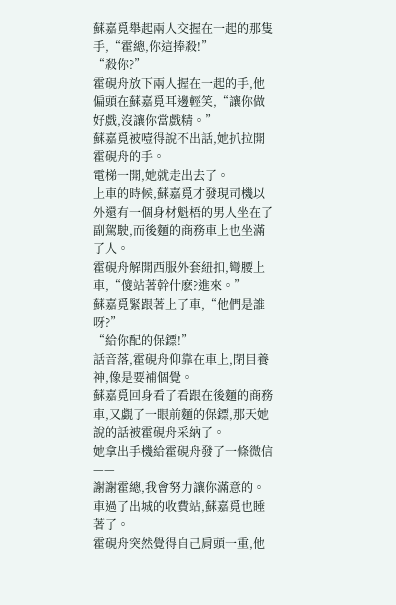蘇嘉覓舉起兩人交握在一起的那隻手,“霍總,你這捧殺!”
“殺你?”
霍硯舟放下兩人握在一起的手,他偏頭在蘇嘉覓耳邊輕笑,“讓你做好戲,沒讓你當戲精。”
蘇嘉覓被噎得說不出話,她扒拉開霍硯舟的手。
電梯一開,她就走出去了。
上車的時候,蘇嘉覓才發現司機以外還有一個身材魁梧的男人坐在了副駕駛,而後麵的商務車上也坐滿了人。
霍硯舟解開西服外套紐扣,彎腰上車,“傻站著幹什麽?進來。”
蘇嘉覓緊跟著上了車,“他們是誰呀?”
“給你配的保鏢!”
話音落,霍硯舟仰靠在車上,閉目養神,像是要補個覺。
蘇嘉覓回身看了看跟在後麵的商務車,又覷了一眼前麵的保鏢,那天她說的話被霍硯舟采納了。
她拿出手機給霍硯舟發了一條微信——
謝謝霍總,我會努力讓你滿意的。
車過了出城的收費站,蘇嘉覓也睡著了。
霍硯舟突然覺得自己肩頭一重,他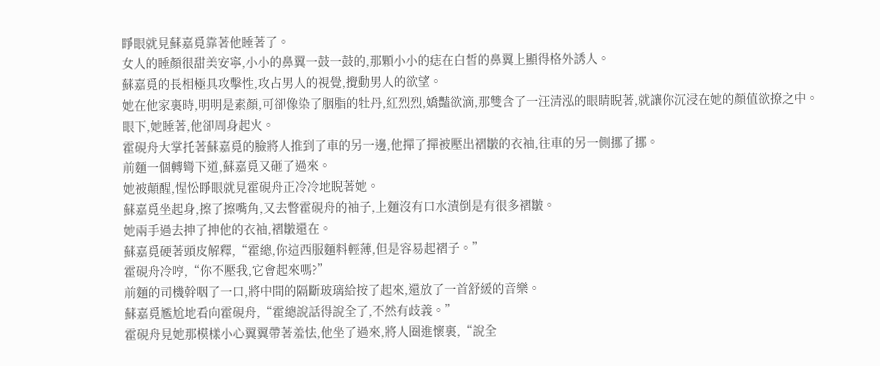睜眼就見蘇嘉覓靠著他睡著了。
女人的睡顏很甜美安寧,小小的鼻翼一鼓一鼓的,那顆小小的痣在白皙的鼻翼上顯得格外誘人。
蘇嘉覓的長相極具攻擊性,攻占男人的視覺,攪動男人的欲望。
她在他家裏時,明明是素顏,可卻像染了胭脂的牡丹,紅烈烈,嬌豔欲滴,那雙含了一汪清泓的眼睛睨著,就讓你沉浸在她的顏值欲撩之中。
眼下,她睡著,他卻周身起火。
霍硯舟大掌托著蘇嘉覓的臉將人推到了車的另一邊,他撣了撣被壓出褶皺的衣袖,往車的另一側挪了挪。
前麵一個轉彎下道,蘇嘉覓又砸了過來。
她被顛醒,惺忪睜眼就見霍硯舟正冷冷地睨著她。
蘇嘉覓坐起身,擦了擦嘴角,又去瞥霍硯舟的袖子,上麵沒有口水漬倒是有很多褶皺。
她兩手過去抻了抻他的衣袖,褶皺還在。
蘇嘉覓硬著頭皮解釋,“霍總,你這西服麵料輕薄,但是容易起褶子。”
霍硯舟冷哼,“你不壓我,它會起來嗎?”
前麵的司機幹咽了一口,將中間的隔斷玻璃給按了起來,還放了一首舒緩的音樂。
蘇嘉覓尷尬地看向霍硯舟,“霍總說話得說全了,不然有歧義。”
霍硯舟見她那模樣小心翼翼帶著羞怯,他坐了過來,將人圈進懷裏,“說全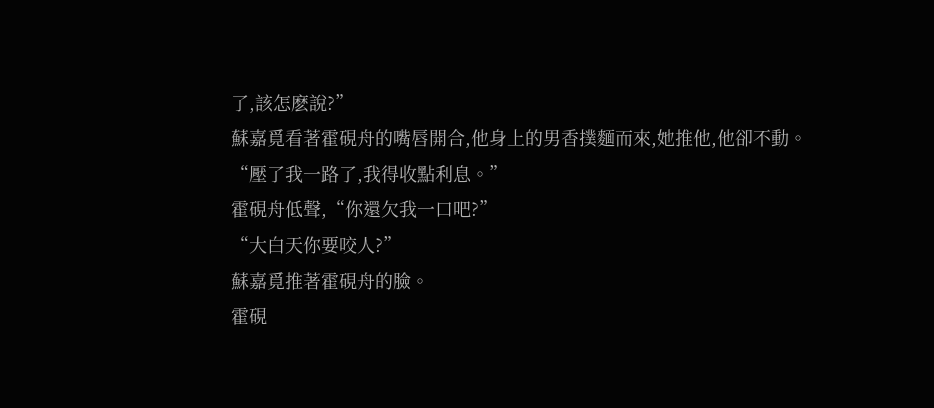了,該怎麽說?”
蘇嘉覓看著霍硯舟的嘴唇開合,他身上的男香撲麵而來,她推他,他卻不動。
“壓了我一路了,我得收點利息。”
霍硯舟低聲,“你還欠我一口吧?”
“大白天你要咬人?”
蘇嘉覓推著霍硯舟的臉。
霍硯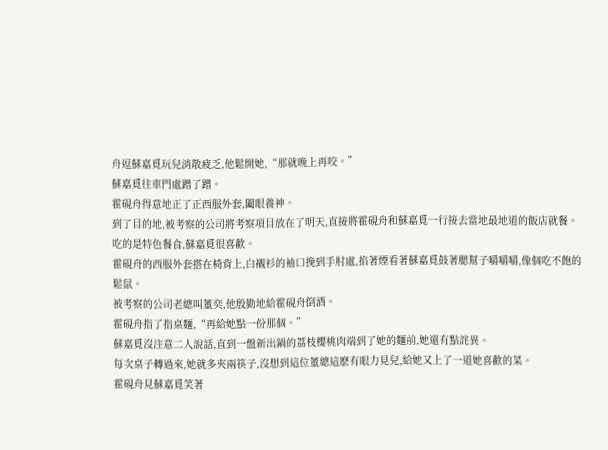舟逗蘇嘉覓玩兒消散疲乏,他鬆開她,“那就晚上再咬。”
蘇嘉覓往車門處蹭了蹭。
霍硯舟得意地正了正西服外套,闔眼養神。
到了目的地,被考察的公司將考察項目放在了明天,直接將霍硯舟和蘇嘉覓一行接去當地最地道的飯店就餐。
吃的是特色餐食,蘇嘉覓很喜歡。
霍硯舟的西服外套搭在椅背上,白襯衫的袖口挽到手肘處,掐著煙看著蘇嘉覓鼓著腮幫子嚼嚼嚼,像個吃不飽的鬆鼠。
被考察的公司老總叫董奕,他殷勤地給霍硯舟倒酒。
霍硯舟指了指桌麵,“再給她點一份那個。”
蘇嘉覓沒注意二人說話,直到一盤新出鍋的荔枝櫻桃肉端到了她的麵前,她還有點詫異。
每次桌子轉過來,她就多夾兩筷子,沒想到這位董總這麽有眼力見兒,給她又上了一道她喜歡的菜。
霍硯舟見蘇嘉覓笑著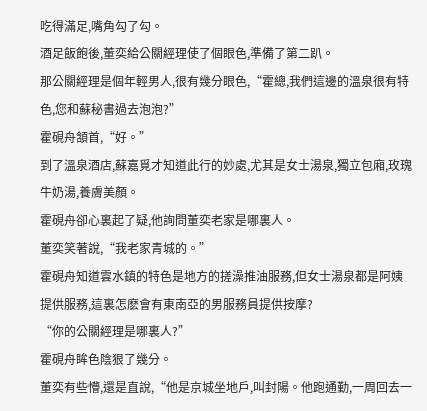吃得滿足,嘴角勾了勾。
酒足飯飽後,董奕給公關經理使了個眼色,準備了第二趴。
那公關經理是個年輕男人,很有幾分眼色,“霍總,我們這邊的溫泉很有特色,您和蘇秘書過去泡泡?”
霍硯舟頷首,“好。”
到了溫泉酒店,蘇嘉覓才知道此行的妙處,尤其是女士湯泉,獨立包廂,玫瑰牛奶湯,養膚美顏。
霍硯舟卻心裏起了疑,他詢問董奕老家是哪裏人。
董奕笑著說,“我老家青城的。”
霍硯舟知道雲水鎮的特色是地方的搓澡推油服務,但女士湯泉都是阿姨提供服務,這裏怎麽會有東南亞的男服務員提供按摩?
“你的公關經理是哪裏人?”
霍硯舟眸色陰狠了幾分。
董奕有些懵,還是直說,“他是京城坐地戶,叫封陽。他跑通勤,一周回去一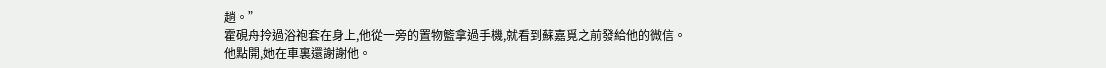趟。”
霍硯舟拎過浴袍套在身上,他從一旁的置物籃拿過手機,就看到蘇嘉覓之前發給他的微信。
他點開,她在車裏還謝謝他。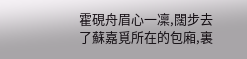霍硯舟眉心一凜,闊步去了蘇嘉覓所在的包廂,裏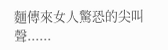麵傳來女人驚恐的尖叫聲......